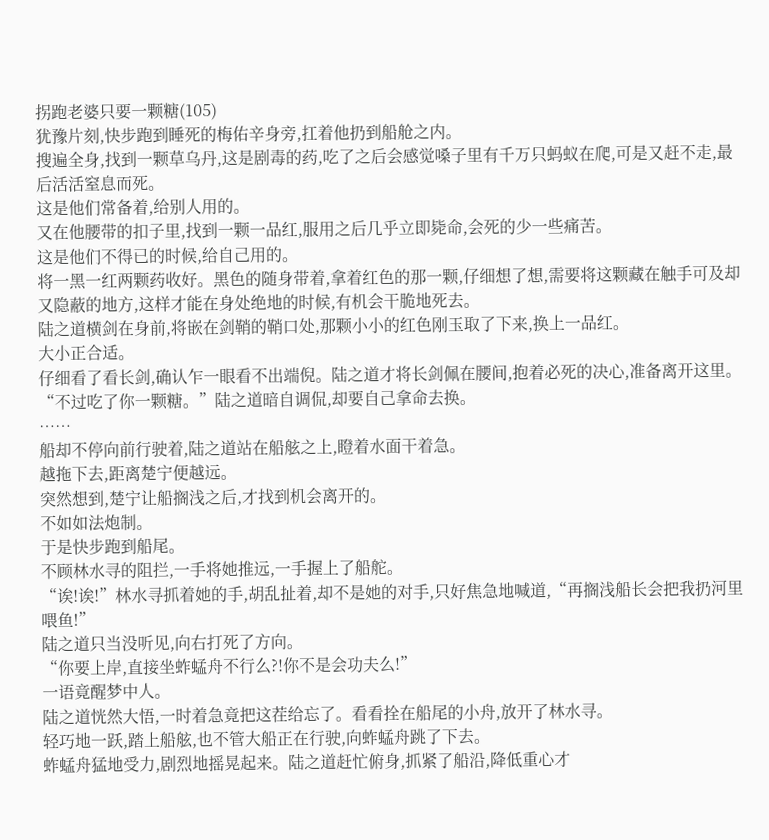拐跑老婆只要一颗糖(105)
犹豫片刻,快步跑到睡死的梅佑辛身旁,扛着他扔到船舱之内。
搜遍全身,找到一颗草乌丹,这是剧毒的药,吃了之后会感觉嗓子里有千万只蚂蚁在爬,可是又赶不走,最后活活窒息而死。
这是他们常备着,给别人用的。
又在他腰带的扣子里,找到一颗一品红,服用之后几乎立即毙命,会死的少一些痛苦。
这是他们不得已的时候,给自己用的。
将一黑一红两颗药收好。黑色的随身带着,拿着红色的那一颗,仔细想了想,需要将这颗藏在触手可及却又隐蔽的地方,这样才能在身处绝地的时候,有机会干脆地死去。
陆之道横剑在身前,将嵌在剑鞘的鞘口处,那颗小小的红色刚玉取了下来,换上一品红。
大小正合适。
仔细看了看长剑,确认乍一眼看不出端倪。陆之道才将长剑佩在腰间,抱着必死的决心,准备离开这里。
“不过吃了你一颗糖。”陆之道暗自调侃,却要自己拿命去换。
……
船却不停向前行驶着,陆之道站在船舷之上,瞪着水面干着急。
越拖下去,距离楚宁便越远。
突然想到,楚宁让船搁浅之后,才找到机会离开的。
不如如法炮制。
于是快步跑到船尾。
不顾林水寻的阻拦,一手将她推远,一手握上了船舵。
“诶!诶!”林水寻抓着她的手,胡乱扯着,却不是她的对手,只好焦急地喊道,“再搁浅船长会把我扔河里喂鱼!”
陆之道只当没听见,向右打死了方向。
“你要上岸,直接坐蚱蜢舟不行么?!你不是会功夫么!”
一语竟醒梦中人。
陆之道恍然大悟,一时着急竟把这茬给忘了。看看拴在船尾的小舟,放开了林水寻。
轻巧地一跃,踏上船舷,也不管大船正在行驶,向蚱蜢舟跳了下去。
蚱蜢舟猛地受力,剧烈地摇晃起来。陆之道赶忙俯身,抓紧了船沿,降低重心才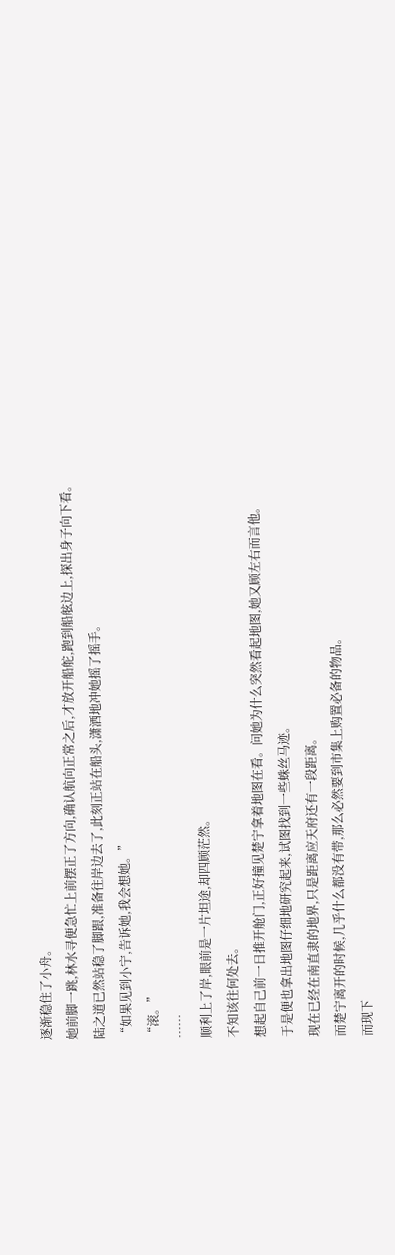逐渐稳住了小舟。
她前脚一跳,林水寻便急忙上前摆正了方向,确认航向正常之后,才放开船舵,跑到船舷边上,探出身子向下看。
陆之道已然站稳了脚跟,准备往岸边去了,此刻正站在船头,潇洒地冲她摇了摇手。
“如果见到小宁,告诉她,我会想她。”
“滚。”
……
顺利上了岸,眼前是一片坦途,却四顾茫然。
不知该往何处去。
想起自己前一日推开舱门,正好撞见楚宁拿着地图在看。问她为什么突然看起地图,她又顾左右而言他。
于是便也拿出地图仔细地研究起来,试图找到一些蛛丝马迹。
现在已经在南直隶的地界,只是距离应天府还有一段距离。
而楚宁离开的时候,几乎什么都没有带,那么必然要到市集上购置必备的物品。
而现下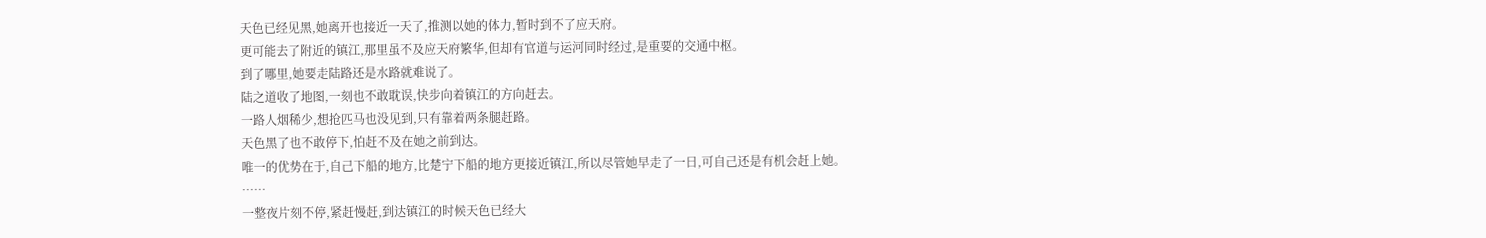天色已经见黑,她离开也接近一天了,推测以她的体力,暂时到不了应天府。
更可能去了附近的镇江,那里虽不及应天府繁华,但却有官道与运河同时经过,是重要的交通中枢。
到了哪里,她要走陆路还是水路就难说了。
陆之道收了地图,一刻也不敢耽误,快步向着镇江的方向赶去。
一路人烟稀少,想抢匹马也没见到,只有靠着两条腿赶路。
天色黑了也不敢停下,怕赶不及在她之前到达。
唯一的优势在于,自己下船的地方,比楚宁下船的地方更接近镇江,所以尽管她早走了一日,可自己还是有机会赶上她。
……
一整夜片刻不停,紧赶慢赶,到达镇江的时候天色已经大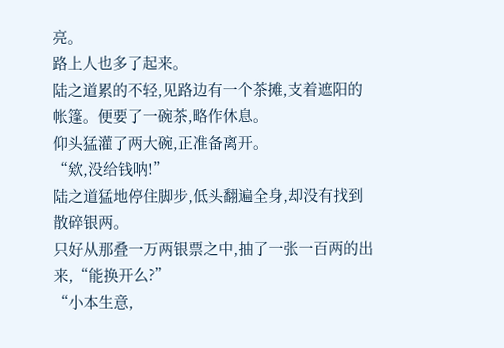亮。
路上人也多了起来。
陆之道累的不轻,见路边有一个茶摊,支着遮阳的帐篷。便要了一碗茶,略作休息。
仰头猛灌了两大碗,正准备离开。
“欸,没给钱呐!”
陆之道猛地停住脚步,低头翻遍全身,却没有找到散碎银两。
只好从那叠一万两银票之中,抽了一张一百两的出来,“能换开么?”
“小本生意,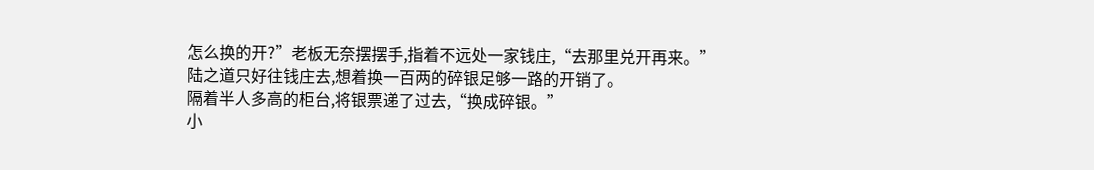怎么换的开?”老板无奈摆摆手,指着不远处一家钱庄,“去那里兑开再来。”
陆之道只好往钱庄去,想着换一百两的碎银足够一路的开销了。
隔着半人多高的柜台,将银票递了过去,“换成碎银。”
小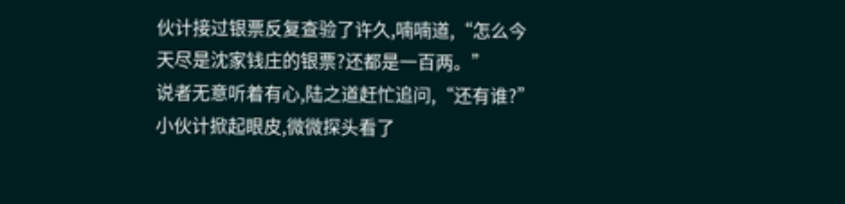伙计接过银票反复查验了许久,喃喃道,“怎么今天尽是沈家钱庄的银票?还都是一百两。”
说者无意听着有心,陆之道赶忙追问,“还有谁?”
小伙计掀起眼皮,微微探头看了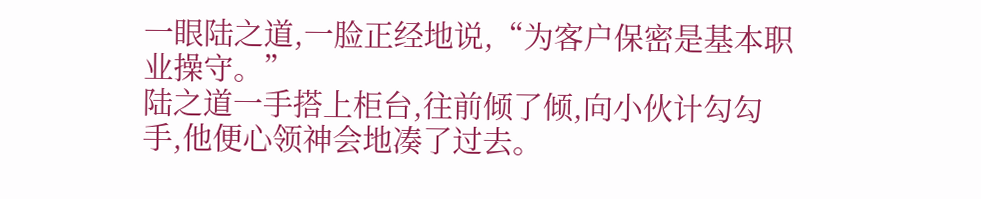一眼陆之道,一脸正经地说,“为客户保密是基本职业操守。”
陆之道一手搭上柜台,往前倾了倾,向小伙计勾勾手,他便心领神会地凑了过去。